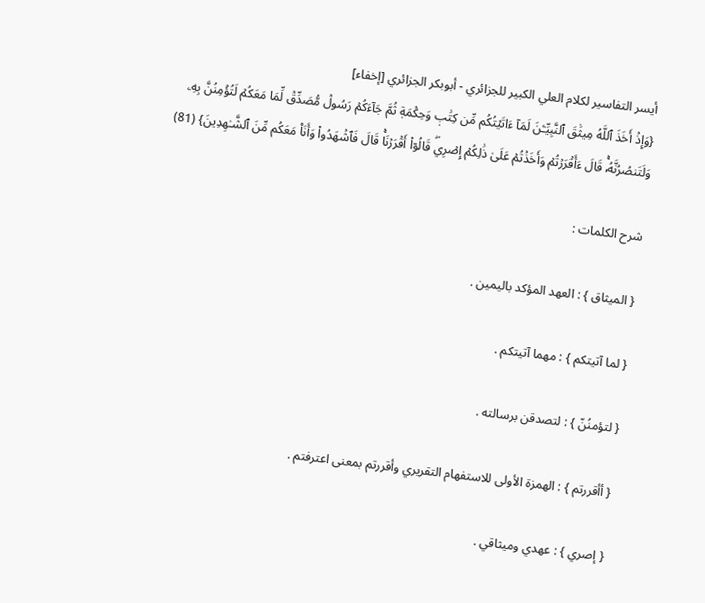أيسر التفاسير لكلام العلي الكبير للجزائري - أبوبكر الجزائري [إخفاء]
{وَإِذۡ أَخَذَ ٱللَّهُ مِيثَٰقَ ٱلنَّبِيِّـۧنَ لَمَآ ءَاتَيۡتُكُم مِّن كِتَٰبٖ وَحِكۡمَةٖ ثُمَّ جَآءَكُمۡ رَسُولٞ مُّصَدِّقٞ لِّمَا مَعَكُمۡ لَتُؤۡمِنُنَّ بِهِۦ وَلَتَنصُرُنَّهُۥۚ قَالَ ءَأَقۡرَرۡتُمۡ وَأَخَذۡتُمۡ عَلَىٰ ذَٰلِكُمۡ إِصۡرِيۖ قَالُوٓاْ أَقۡرَرۡنَاۚ قَالَ فَٱشۡهَدُواْ وَأَنَا۠ مَعَكُم مِّنَ ٱلشَّـٰهِدِينَ} (81)

شرح الكلمات :

{ الميثاق } : العهد المؤكد باليمين .

{ لما آتيتكم } : مهما آتيتكم .

{ لتؤمنُنّ } : لتصدقن برسالته .

{ أأقررتم } : الهمزة الأولى للاستفهام التقريري وأقررتم بمعنى اعترفتم .

{ إصري } : عهدي وميثاقي .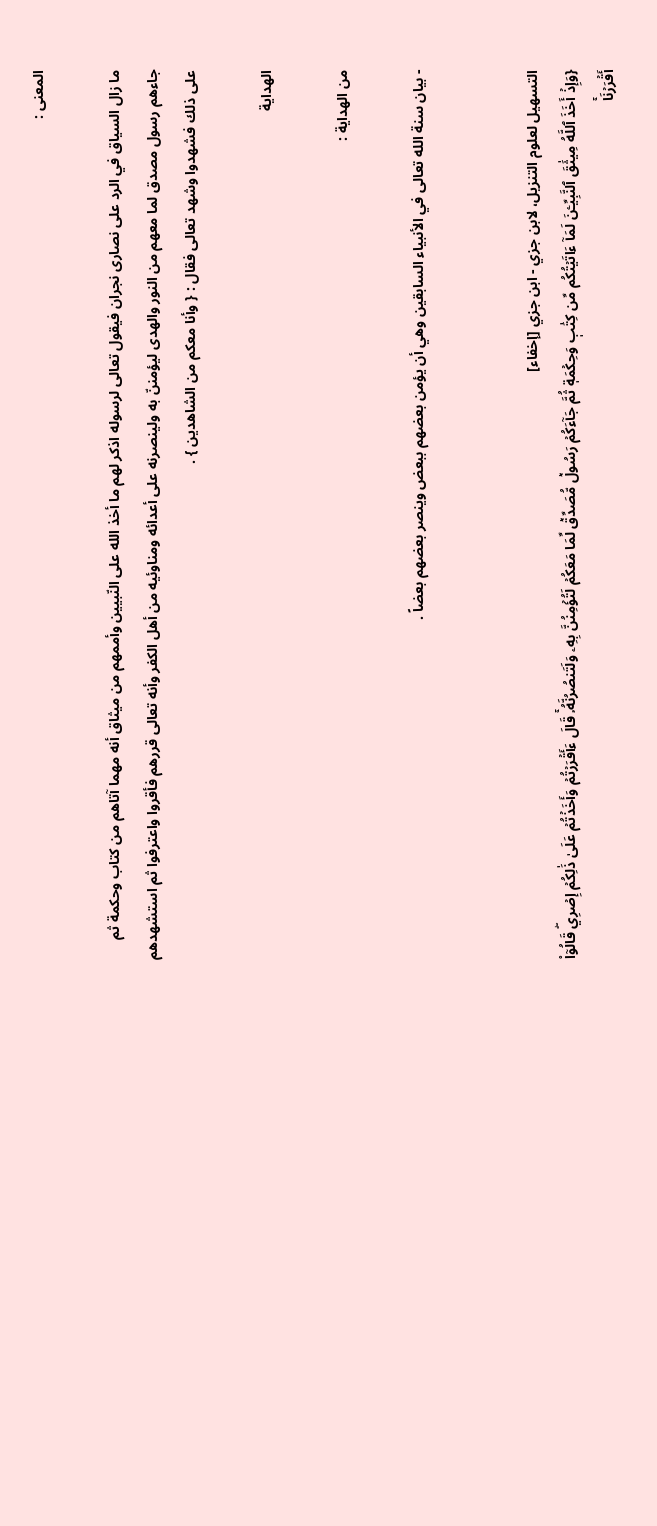المعنى :

ما زال السياق في الرد على نصارى نجران فيقول تعالى لرسوله اذكر لهم ما أخذ الله على النّبيين وأممهم من ميثاق أنه مهما آتاهم من كتاب وحكمة ثم جاءهم رسول مصدق لما معهم من النور والهدى ليؤمننّ به ولينصرنه على أعدائه ومناوئيه من أهل الكفر وأنه تعالى قررهم فأقروا واعترفوا ثم استشهدهم على ذلك فشهدوا وشهد تعالى فقال : { وأنا معكم من الشاهدين } .

الهداية

من الهداية :

- بيان سنة الله تعالى في الأنبياء السابقين وهي أن يؤمن بعضهم ببعض وينصر بعضهم بعضاً .


التسهيل لعلوم التنزيل، لابن جزي - ابن جزي [إخفاء]
{وَإِذۡ أَخَذَ ٱللَّهُ مِيثَٰقَ ٱلنَّبِيِّـۧنَ لَمَآ ءَاتَيۡتُكُم مِّن كِتَٰبٖ وَحِكۡمَةٖ ثُمَّ جَآءَكُمۡ رَسُولٞ مُّصَدِّقٞ لِّمَا مَعَكُمۡ لَتُؤۡمِنُنَّ بِهِۦ وَلَتَنصُرُنَّهُۥۚ قَالَ ءَأَقۡرَرۡتُمۡ وَأَخَذۡتُمۡ عَلَىٰ ذَٰلِكُمۡ إِصۡرِيۖ قَالُوٓاْ أَقۡرَرۡنَاۚ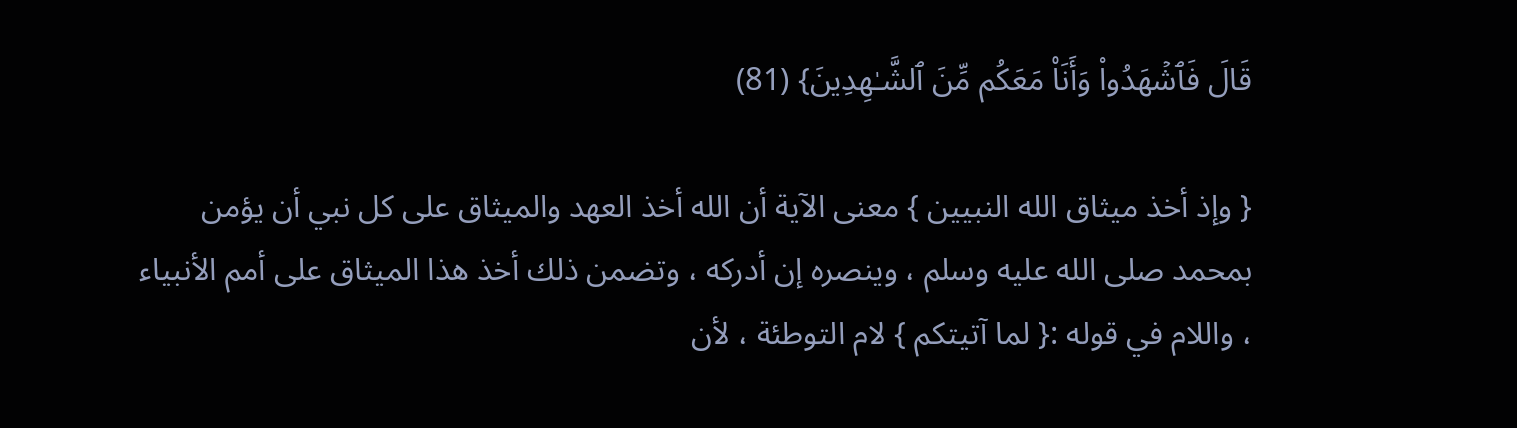قَالَ فَٱشۡهَدُواْ وَأَنَا۠ مَعَكُم مِّنَ ٱلشَّـٰهِدِينَ} (81)

{ وإذ أخذ ميثاق الله النبيين } معنى الآية أن الله أخذ العهد والميثاق على كل نبي أن يؤمن بمحمد صلى الله عليه وسلم ، وينصره إن أدركه ، وتضمن ذلك أخذ هذا الميثاق على أمم الأنبياء ، واللام في قوله :{ لما آتيتكم } لام التوطئة ، لأن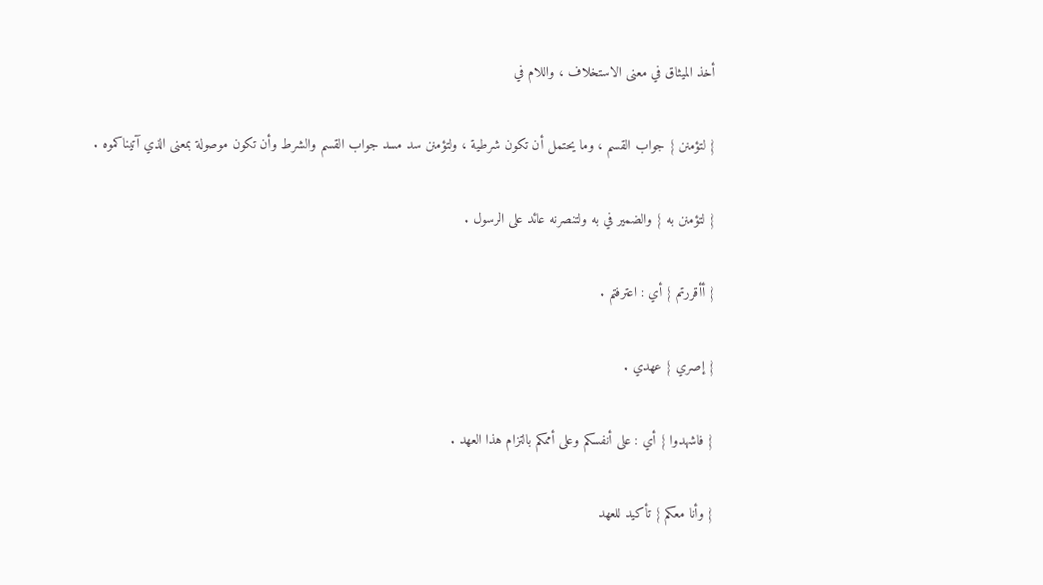أخذ الميثاق في معنى الاستخلاف ، واللام في

{ لتؤمنن } جواب القسم ، وما يحتمل أن تكون شرطية ، ولتؤمنن سد مسد جواب القسم والشرط وأن تكون موصولة بمعنى الذي آتيناكموه .

{ لتؤمنن به } والضمير في به ولتنصرنه عائد على الرسول .

{ أأقررتم } أي : اعترفتم .

{ إصري } عهدي .

{ فاشهدوا } أي : على أنفسكم وعلى أممكم بالتزام هذا العهد .

{ وأنا معكم } تأكيد للعهد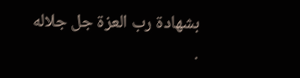بشهادة رب العزة جل جلاله .